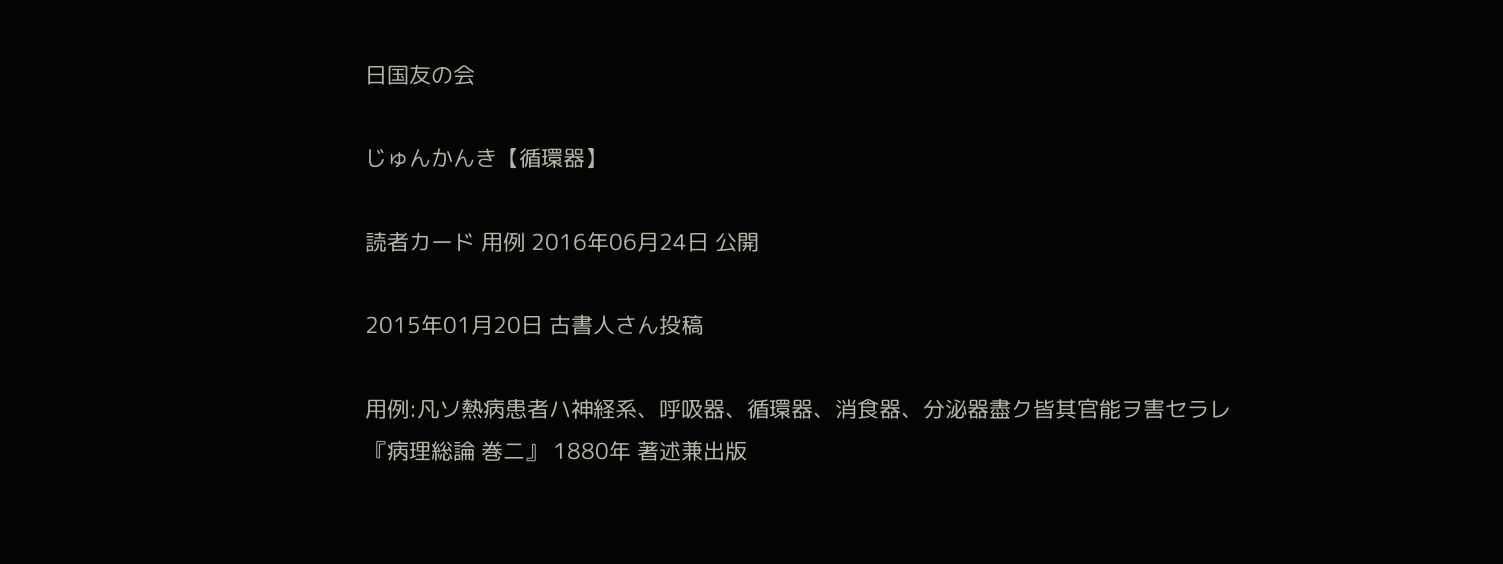日国友の会

じゅんかんき【循環器】

読者カード 用例 2016年06月24日 公開

2015年01月20日 古書人さん投稿

用例:凡ソ熱病患者ハ神経系、呼吸器、循環器、消食器、分泌器盡ク皆其官能ヲ害セラレ
『病理総論 巻二』 1880年 著述兼出版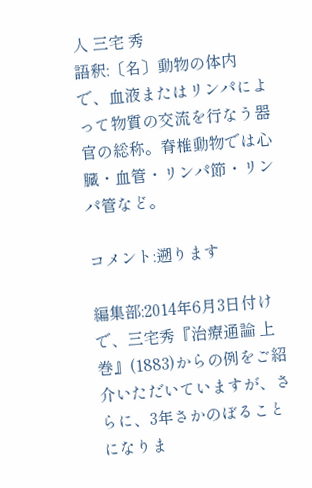人 三宅 秀
語釈:〔名〕動物の体内で、血液またはリンパによって物質の交流を行なう器官の総称。脊椎動物では心臓・血管・リンパ節・リンパ管など。

コメント:遡ります

編集部:2014年6月3日付けで、三宅秀『治療通論 上巻』(1883)からの例をご紹介いただいていますが、さらに、3年さかのぼることになりま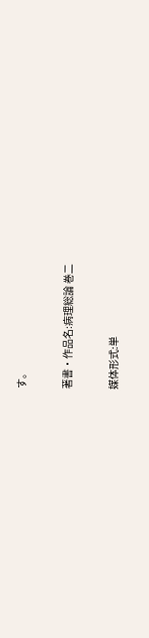す。

著書・作品名:病理総論 巻二

媒体形式:単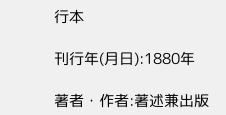行本

刊行年(月日):1880年

著者・作者:著述兼出版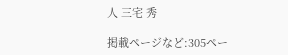人 三宅 秀

掲載ページなど:305ペー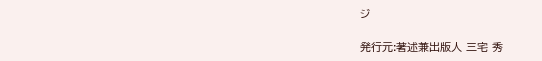ジ

発行元:著述兼出版人 三宅 秀